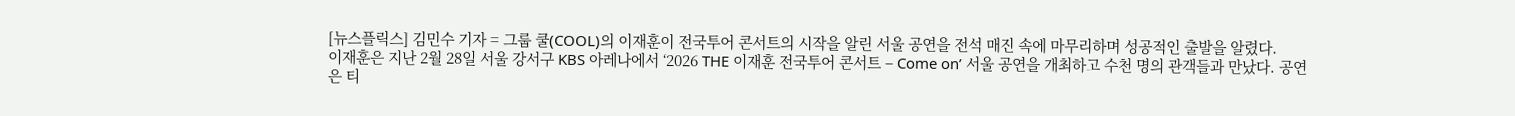[뉴스플릭스] 김민수 기자 = 그룹 쿨(COOL)의 이재훈이 전국투어 콘서트의 시작을 알린 서울 공연을 전석 매진 속에 마무리하며 성공적인 출발을 알렸다.
이재훈은 지난 2월 28일 서울 강서구 KBS 아레나에서 ‘2026 THE 이재훈 전국투어 콘서트 – Come on’ 서울 공연을 개최하고 수천 명의 관객들과 만났다. 공연은 티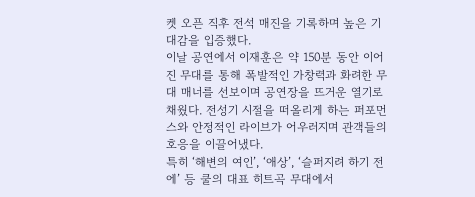켓 오픈 직후 전석 매진을 기록하며 높은 기대감을 입증했다.
이날 공연에서 이재훈은 약 150분 동안 이어진 무대를 통해 폭발적인 가창력과 화려한 무대 매너를 선보이며 공연장을 뜨거운 열기로 채웠다. 전성기 시절을 떠올리게 하는 퍼포먼스와 안정적인 라이브가 어우러지며 관객들의 호응을 이끌어냈다.
특히 ‘해변의 여인’, ‘애상’, ‘슬퍼지려 하기 전에’ 등 쿨의 대표 히트곡 무대에서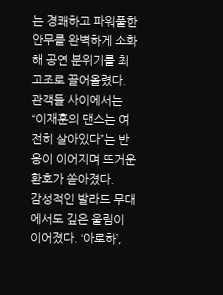는 경쾌하고 파워풀한 안무를 완벽하게 소화해 공연 분위기를 최고조로 끌어올렸다. 관객들 사이에서는 “이재훈의 댄스는 여전히 살아있다”는 반응이 이어지며 뜨거운 환호가 쏟아졌다.
감성적인 발라드 무대에서도 깊은 울림이 이어졌다. ‘아로하’,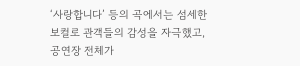‘사랑합니다’ 등의 곡에서는 섬세한 보컬로 관객들의 감성을 자극했고, 공연장 전체가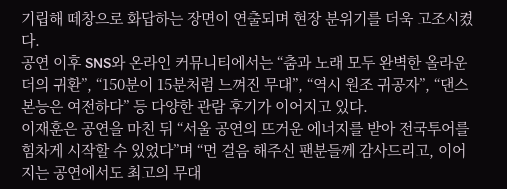기립해 떼창으로 화답하는 장면이 연출되며 현장 분위기를 더욱 고조시켰다.
공연 이후 SNS와 온라인 커뮤니티에서는 “춤과 노래 모두 완벽한 올라운더의 귀환”, “150분이 15분처럼 느껴진 무대”, “역시 원조 귀공자”, “댄스 본능은 여전하다” 등 다양한 관람 후기가 이어지고 있다.
이재훈은 공연을 마친 뒤 “서울 공연의 뜨거운 에너지를 받아 전국투어를 힘차게 시작할 수 있었다”며 “먼 걸음 해주신 팬분들께 감사드리고, 이어지는 공연에서도 최고의 무대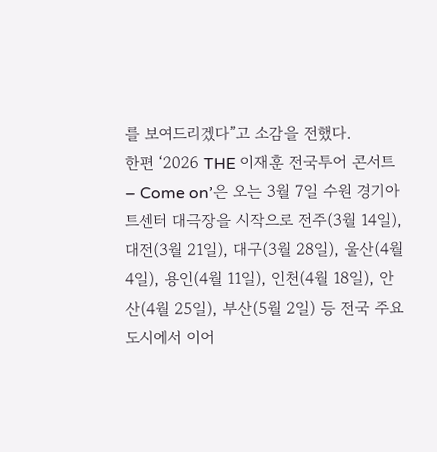를 보여드리겠다”고 소감을 전했다.
한편 ‘2026 THE 이재훈 전국투어 콘서트 – Come on’은 오는 3월 7일 수원 경기아트센터 대극장을 시작으로 전주(3월 14일), 대전(3월 21일), 대구(3월 28일), 울산(4월 4일), 용인(4월 11일), 인천(4월 18일), 안산(4월 25일), 부산(5월 2일) 등 전국 주요 도시에서 이어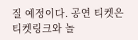질 예정이다. 공연 티켓은 티켓링크와 놀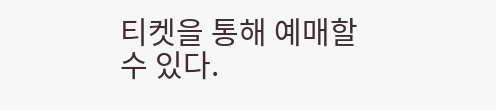티켓을 통해 예매할 수 있다.